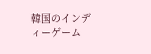韓国のインディーゲーム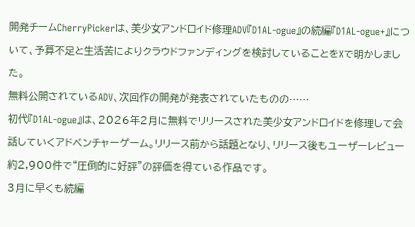開発チームCherryPickerは、美少女アンドロイド修理ADV『D1AL-ogue』の続編『D1AL-ogue+』について、予算不足と生活苦によりクラウドファンディングを検討していることをXで明かしました。
無料公開されているADV、次回作の開発が発表されていたものの……
初代『D1AL-ogue』は、2026年2月に無料でリリースされた美少女アンドロイドを修理して会話していくアドベンチャーゲーム。リリース前から話題となり、リリース後もユーザーレビュー約2,900件で“圧倒的に好評”の評価を得ている作品です。
3月に早くも続編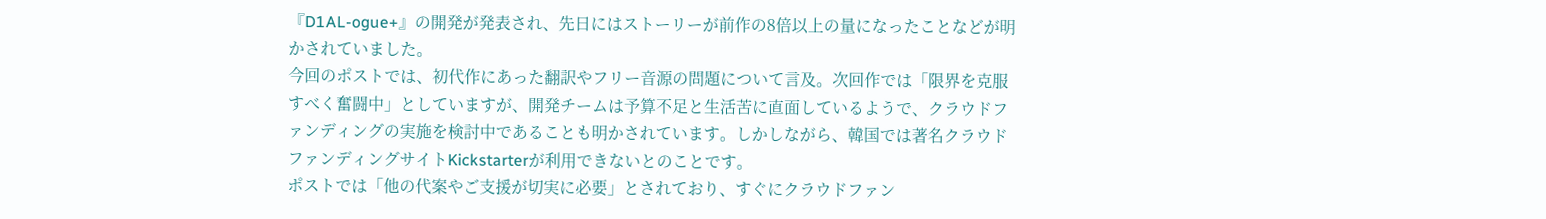『D1AL-ogue+』の開発が発表され、先日にはストーリーが前作の8倍以上の量になったことなどが明かされていました。
今回のポストでは、初代作にあった翻訳やフリー音源の問題について言及。次回作では「限界を克服すべく奮闘中」としていますが、開発チームは予算不足と生活苦に直面しているようで、クラウドファンディングの実施を検討中であることも明かされています。しかしながら、韓国では著名クラウドファンディングサイトKickstarterが利用できないとのことです。
ポストでは「他の代案やご支援が切実に必要」とされており、すぐにクラウドファン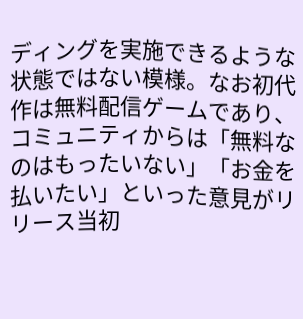ディングを実施できるような状態ではない模様。なお初代作は無料配信ゲームであり、コミュニティからは「無料なのはもったいない」「お金を払いたい」といった意見がリリース当初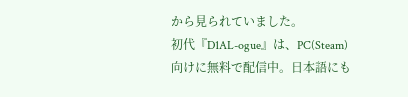から見られていました。
初代『D1AL-ogue』は、PC(Steam)向けに無料で配信中。日本語にも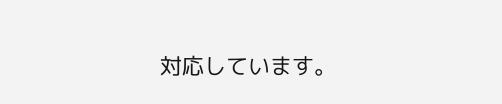対応しています。